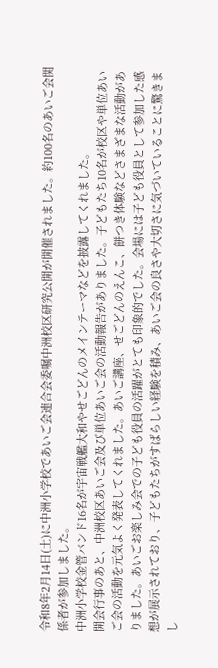令和8年2月14日(土)に中洲小学校であいご会連合会委嘱中洲校区研究公開が開催されました。約100名のあいご会関係者が参加しました。
中洲小学校金管バンド16名が宇宙戦艦大和やせごどんのメインテーマなどを披露してくれました。
開会行事のあと、中洲校区あいご会及び単位あいご会の活動報告がありました。子どもたち10名が校区や単位あいご会の活動を元気よく発表してくれました。あいご講座、せごどんのえんこ、餅つき体験などさまざまな活動がありました。あいごお楽しみ会での子ども役員の活躍がとても印象的でした。会場には子ども役員として参加した感想が展示されており、子どもたちがすばらしい経験を積み、あいご会の良さや大切さに気づいていることに驚きまし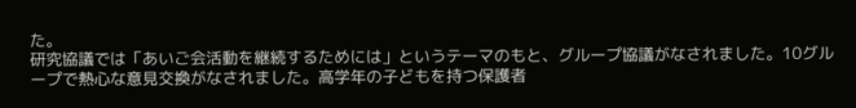た。
研究協議では「あいご会活動を継続するためには」というテーマのもと、グループ協議がなされました。10グループで熱心な意見交換がなされました。高学年の子どもを持つ保護者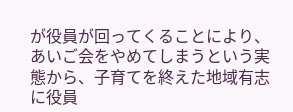が役員が回ってくることにより、あいご会をやめてしまうという実態から、子育てを終えた地域有志に役員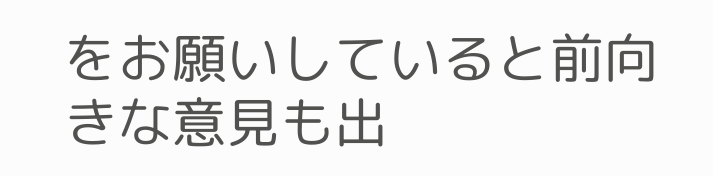をお願いしていると前向きな意見も出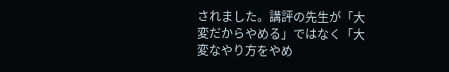されました。講評の先生が「大変だからやめる」ではなく「大変なやり方をやめ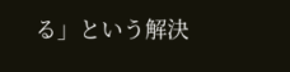る」という解決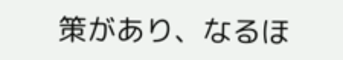策があり、なるほ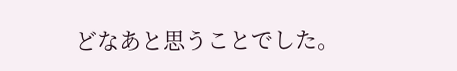どなあと思うことでした。